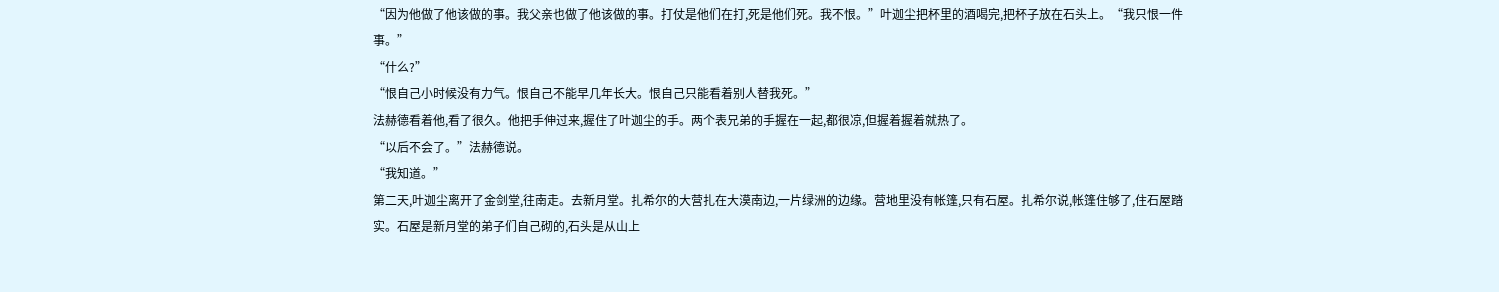“因为他做了他该做的事。我父亲也做了他该做的事。打仗是他们在打,死是他们死。我不恨。”叶迦尘把杯里的酒喝完,把杯子放在石头上。“我只恨一件事。”
“什么?”
“恨自己小时候没有力气。恨自己不能早几年长大。恨自己只能看着别人替我死。”
法赫德看着他,看了很久。他把手伸过来,握住了叶迦尘的手。两个表兄弟的手握在一起,都很凉,但握着握着就热了。
“以后不会了。”法赫德说。
“我知道。”
第二天,叶迦尘离开了金剑堂,往南走。去新月堂。扎希尔的大营扎在大漠南边,一片绿洲的边缘。营地里没有帐篷,只有石屋。扎希尔说,帐篷住够了,住石屋踏实。石屋是新月堂的弟子们自己砌的,石头是从山上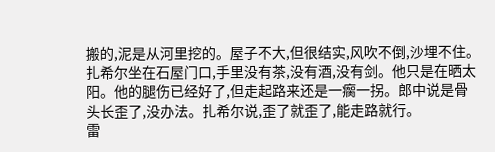搬的,泥是从河里挖的。屋子不大,但很结实,风吹不倒,沙埋不住。
扎希尔坐在石屋门口,手里没有茶,没有酒,没有剑。他只是在晒太阳。他的腿伤已经好了,但走起路来还是一瘸一拐。郎中说是骨头长歪了,没办法。扎希尔说,歪了就歪了,能走路就行。
雷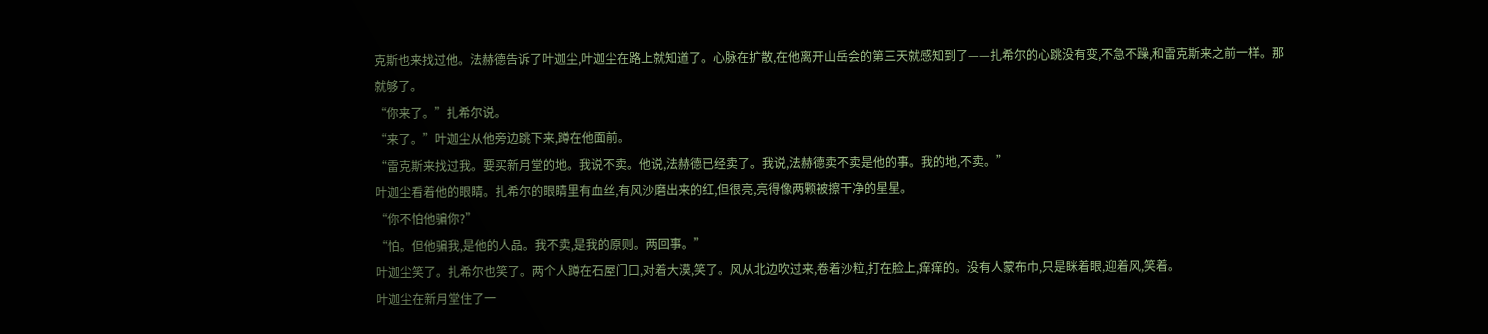克斯也来找过他。法赫德告诉了叶迦尘,叶迦尘在路上就知道了。心脉在扩散,在他离开山岳会的第三天就感知到了——扎希尔的心跳没有变,不急不躁,和雷克斯来之前一样。那就够了。
“你来了。”扎希尔说。
“来了。”叶迦尘从他旁边跳下来,蹲在他面前。
“雷克斯来找过我。要买新月堂的地。我说不卖。他说,法赫德已经卖了。我说,法赫德卖不卖是他的事。我的地,不卖。”
叶迦尘看着他的眼睛。扎希尔的眼睛里有血丝,有风沙磨出来的红,但很亮,亮得像两颗被擦干净的星星。
“你不怕他骗你?”
“怕。但他骗我,是他的人品。我不卖,是我的原则。两回事。”
叶迦尘笑了。扎希尔也笑了。两个人蹲在石屋门口,对着大漠,笑了。风从北边吹过来,卷着沙粒,打在脸上,痒痒的。没有人蒙布巾,只是眯着眼,迎着风,笑着。
叶迦尘在新月堂住了一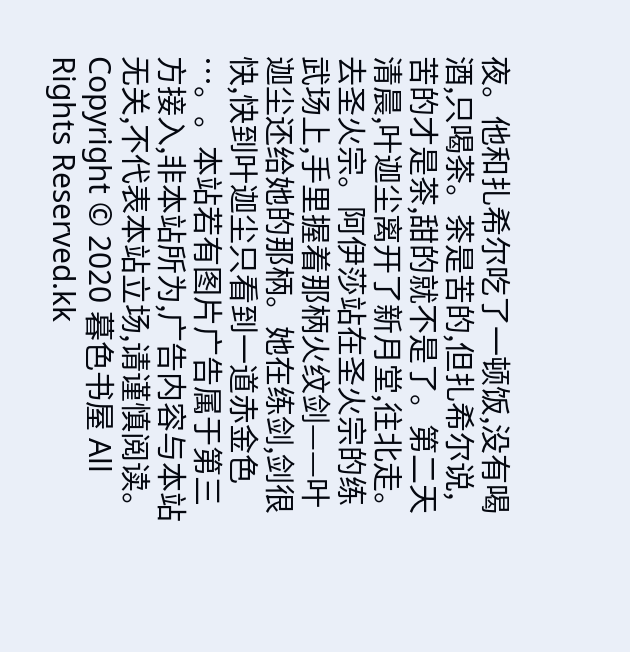夜。他和扎希尔吃了一顿饭,没有喝酒,只喝茶。茶是苦的,但扎希尔说,苦的才是茶,甜的就不是了。第二天清晨,叶迦尘离开了新月堂,往北走。去圣火宗。阿伊莎站在圣火宗的练武场上,手里握着那柄火纹剑——叶迦尘还给她的那柄。她在练剑,剑很快,快到叶迦尘只看到一道赤金色
…。。本站若有图片广告属于第三方接入,非本站所为,广告内容与本站无关,不代表本站立场,请谨慎阅读。
Copyright © 2020 暮色书屋 All Rights Reserved.kk